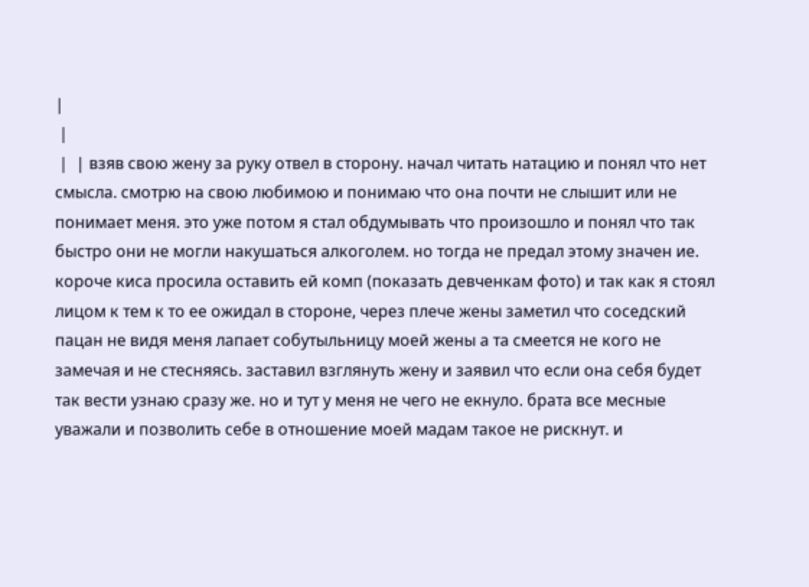|
 |
 |  | взяв свою жену за руку отвел в сторону. начал читать натацию и понял что нет смысла. смотрю на свою любимою и понимаю что она почти не слышит или не понимает меня. это уже потом я стал обдумывать что произошло и понял что так быстро они не могли накушаться алкоголем. но тогда не предал этому значен ие. короче киса просила оставить ей комп (показать девченкам фото) и так как я стоял лицом к тем к то ее ожидал в стороне, через плече жены заметил что соседский пацан не видя меня лапает собутыльницу моей жены а та смеется не кого не замечая и не стесняясь. заставил взглянуть жену и заявил что если она себя будет так вести узнаю сразу же. но и тут у меня не чего не екнуло. брата все месные уважали и позволить себе в отношение моей мадам такое не рискнут. и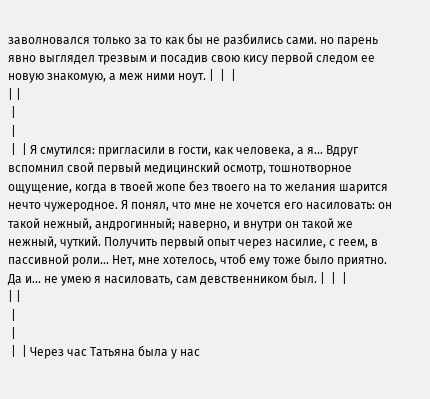заволновался только за то как бы не разбились сами. но парень явно выглядел трезвым и посадив свою кису первой следом ее новую знакомую, а меж ними ноут. |  |  |
| |
 |
 |
 |  | Я смутился: пригласили в гости, как человека, а я... Вдруг вспомнил свой первый медицинский осмотр, тошнотворное ощущение, когда в твоей жопе без твоего на то желания шарится нечто чужеродное. Я понял, что мне не хочется его насиловать: он такой нежный, андрогинный; наверно, и внутри он такой же нежный, чуткий. Получить первый опыт через насилие, с геем, в пассивной роли... Нет, мне хотелось, чтоб ему тоже было приятно. Да и... не умею я насиловать, сам девственником был. |  |  |
| |
 |
 |
 |  | Через час Татьяна была у нас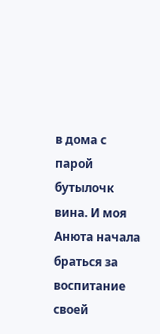в дома с парой бутылочк вина. И моя Анюта начала браться за воспитание своей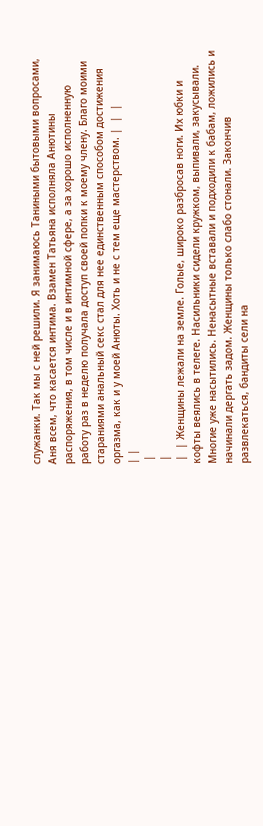служанки. Так мы с ней решили. Я занимаюсь Таниными бытовыми вопросами, Аня всем, что касается интима. Взамен Татьяна исполняла Анютины распоряжения, в том числе и в интимной сфере, а за хорошо исполненную работу раз в неделю получала доступ своей попки к моему члену. Благо моими стараниями анальный секс стал для нее единственным способом достижения оргазма, как и у моей Анюты. Хоть и не с тем еще мастерством. |  |  |
| |
 |
 |
 |  | Женщины лежали на земле. Голые, широко разбросав ноги. Их юбки и кофты веялись в телеге. Насильники сидели кружком, выпивали, закусывали. Многие уже насытились. Ненасытные вставали и подходили к бабам, ложились и начинали дергать задом. Женщины только слабо стонали. Закончив развлекаться, бандиты сели на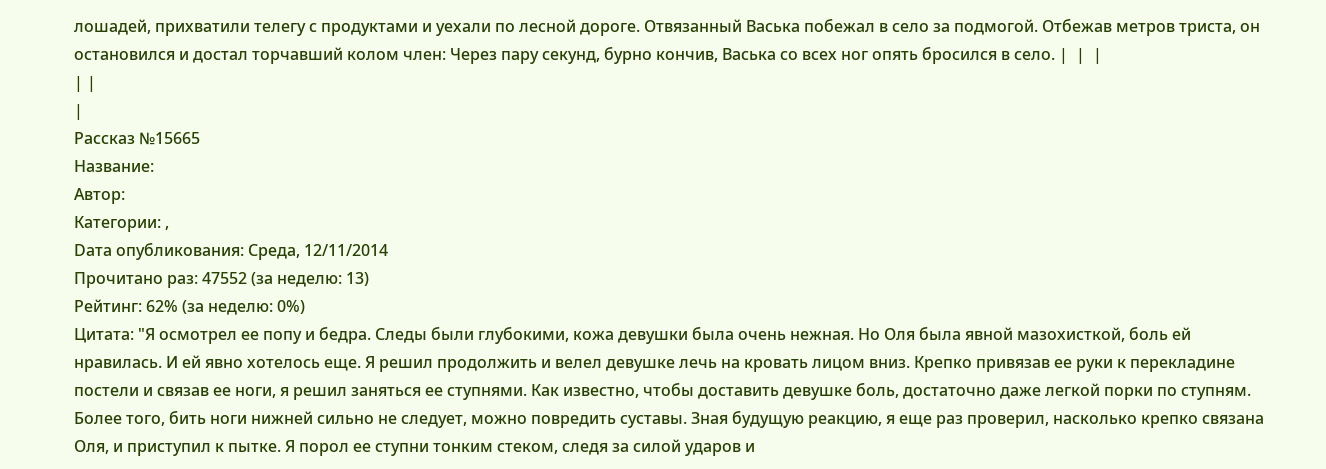лошадей, прихватили телегу с продуктами и уехали по лесной дороге. Отвязанный Васька побежал в село за подмогой. Отбежав метров триста, он остановился и достал торчавший колом член: Через пару секунд, бурно кончив, Васька со всех ног опять бросился в село. |  |  |
| |
|
Рассказ №15665
Название:
Автор:
Категории: ,
Dата опубликования: Среда, 12/11/2014
Прочитано раз: 47552 (за неделю: 13)
Рейтинг: 62% (за неделю: 0%)
Цитата: "Я осмотрел ее попу и бедра. Следы были глубокими, кожа девушки была очень нежная. Но Оля была явной мазохисткой, боль ей нравилась. И ей явно хотелось еще. Я решил продолжить и велел девушке лечь на кровать лицом вниз. Крепко привязав ее руки к перекладине постели и связав ее ноги, я решил заняться ее ступнями. Как известно, чтобы доставить девушке боль, достаточно даже легкой порки по ступням. Более того, бить ноги нижней сильно не следует, можно повредить суставы. Зная будущую реакцию, я еще раз проверил, насколько крепко связана Оля, и приступил к пытке. Я порол ее ступни тонким стеком, следя за силой ударов и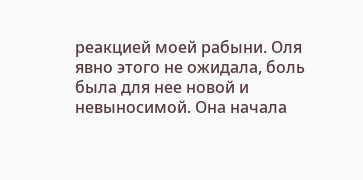реакцией моей рабыни. Оля явно этого не ожидала, боль была для нее новой и невыносимой. Она начала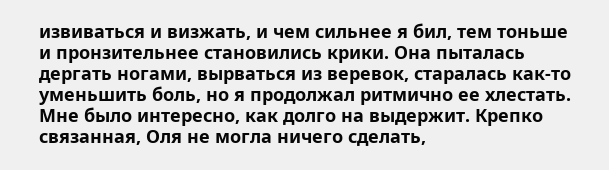извиваться и визжать, и чем сильнее я бил, тем тоньше и пронзительнее становились крики. Она пыталась дергать ногами, вырваться из веревок, старалась как-то уменьшить боль, но я продолжал ритмично ее хлестать. Мне было интересно, как долго на выдержит. Крепко связанная, Оля не могла ничего сделать,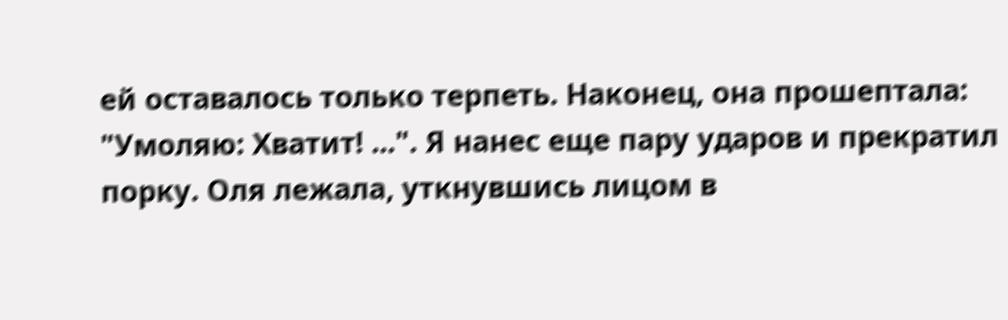ей оставалось только терпеть. Наконец, она прошептала: "Умоляю: Хватит! ...". Я нанес еще пару ударов и прекратил порку. Оля лежала, уткнувшись лицом в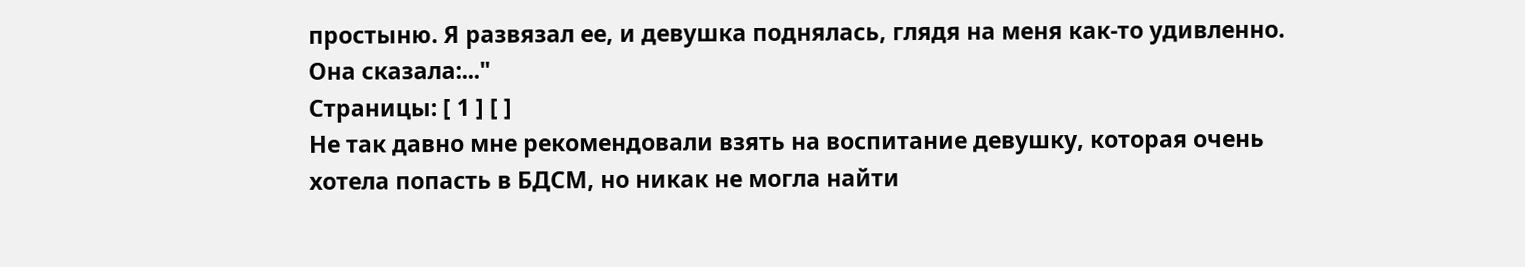простыню. Я развязал ее, и девушка поднялась, глядя на меня как-то удивленно. Она сказала:..."
Страницы: [ 1 ] [ ]
Не так давно мне рекомендовали взять на воспитание девушку, которая очень хотела попасть в БДСМ, но никак не могла найти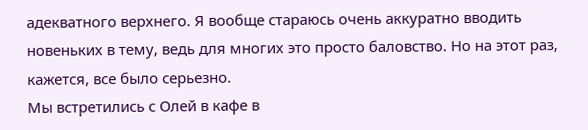адекватного верхнего. Я вообще стараюсь очень аккуратно вводить новеньких в тему, ведь для многих это просто баловство. Но на этот раз, кажется, все было серьезно.
Мы встретились с Олей в кафе в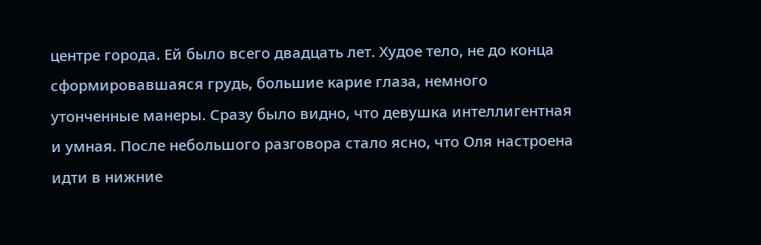центре города. Ей было всего двадцать лет. Худое тело, не до конца сформировавшаяся грудь, большие карие глаза, немного утонченные манеры. Сразу было видно, что девушка интеллигентная и умная. После небольшого разговора стало ясно, что Оля настроена идти в нижние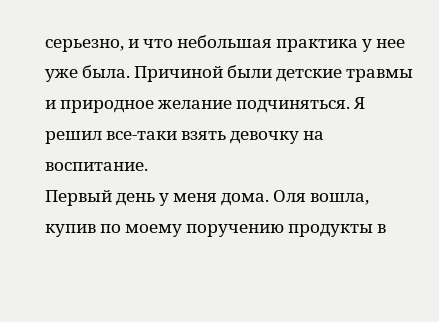серьезно, и что небольшая практика у нее уже была. Причиной были детские травмы и природное желание подчиняться. Я решил все-таки взять девочку на воспитание.
Первый день у меня дома. Оля вошла, купив по моему поручению продукты в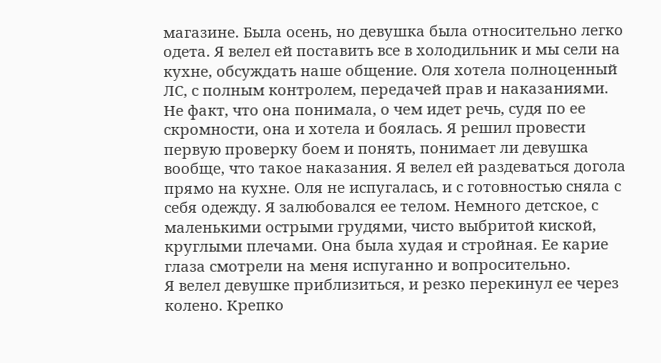магазине. Была осень, но девушка была относительно легко одета. Я велел ей поставить все в холодильник и мы сели на кухне, обсуждать наше общение. Оля хотела полноценный ЛС, с полным контролем, передачей прав и наказаниями. Не факт, что она понимала, о чем идет речь, судя по ее скромности, она и хотела и боялась. Я решил провести первую проверку боем и понять, понимает ли девушка вообще, что такое наказания. Я велел ей раздеваться догола прямо на кухне. Оля не испугалась, и с готовностью сняла с себя одежду. Я залюбовался ее телом. Немного детское, с маленькими острыми грудями, чисто выбритой киской, круглыми плечами. Она была худая и стройная. Ее карие глаза смотрели на меня испуганно и вопросительно.
Я велел девушке приблизиться, и резко перекинул ее через колено. Крепко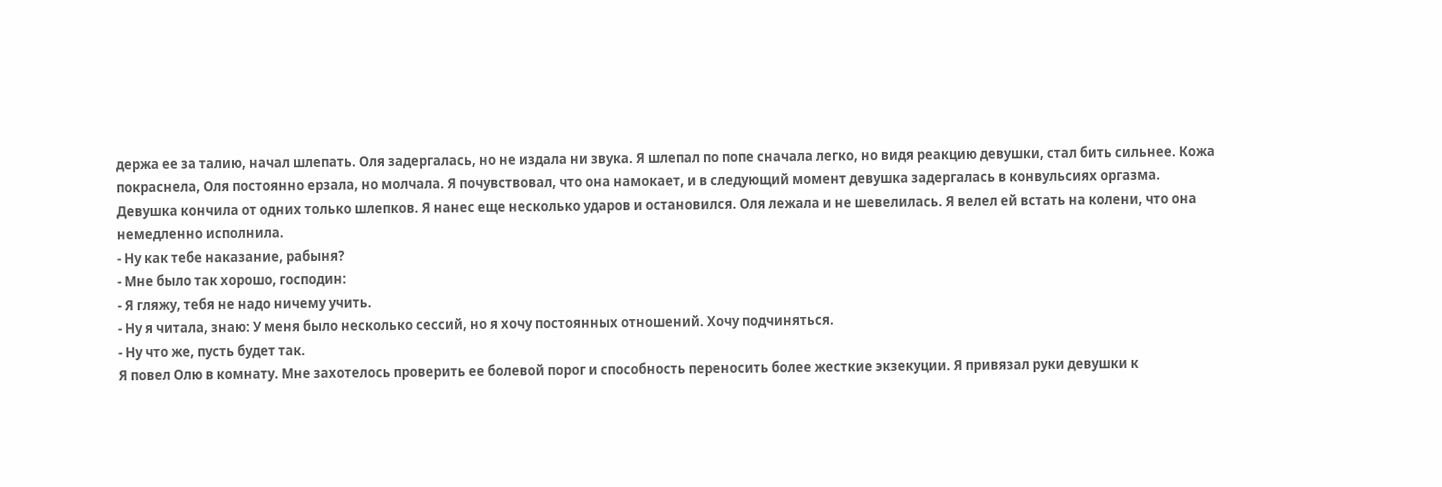держа ее за талию, начал шлепать. Оля задергалась, но не издала ни звука. Я шлепал по попе сначала легко, но видя реакцию девушки, стал бить сильнее. Кожа покраснела, Оля постоянно ерзала, но молчала. Я почувствовал, что она намокает, и в следующий момент девушка задергалась в конвульсиях оргазма. Девушка кончила от одних только шлепков. Я нанес еще несколько ударов и остановился. Оля лежала и не шевелилась. Я велел ей встать на колени, что она немедленно исполнила.
- Ну как тебе наказание, рабыня?
- Мне было так хорошо, господин:
- Я гляжу, тебя не надо ничему учить.
- Ну я читала, знаю: У меня было несколько сессий, но я хочу постоянных отношений. Хочу подчиняться.
- Ну что же, пусть будет так.
Я повел Олю в комнату. Мне захотелось проверить ее болевой порог и способность переносить более жесткие экзекуции. Я привязал руки девушки к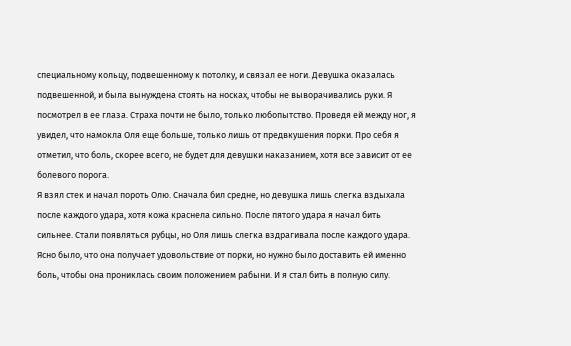специальному кольцу, подвешенному к потолку, и связал ее ноги. Девушка оказалась подвешенной, и была вынуждена стоять на носках, чтобы не выворачивались руки. Я посмотрел в ее глаза. Страха почти не было, только любопытство. Проведя ей между ног, я увидел, что намокла Оля еще больше, только лишь от предвкушения порки. Про себя я отметил, что боль, скорее всего, не будет для девушки наказанием, хотя все зависит от ее болевого порога.
Я взял стек и начал пороть Олю. Сначала бил средне, но девушка лишь слегка вздыхала после каждого удара, хотя кожа краснела сильно. После пятого удара я начал бить сильнее. Стали появляться рубцы, но Оля лишь слегка вздрагивала после каждого удара. Ясно было, что она получает удовольствие от порки, но нужно было доставить ей именно боль, чтобы она прониклась своим положением рабыни. И я стал бить в полную силу.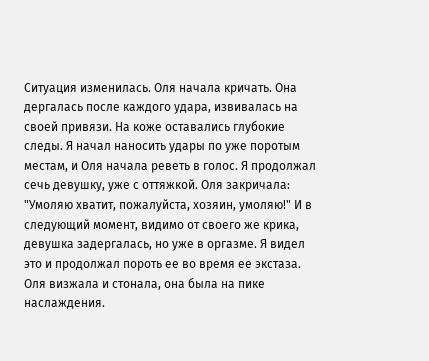Ситуация изменилась. Оля начала кричать. Она дергалась после каждого удара, извивалась на своей привязи. На коже оставались глубокие следы. Я начал наносить удары по уже поротым местам, и Оля начала реветь в голос. Я продолжал сечь девушку, уже с оттяжкой. Оля закричала: "Умоляю хватит, пожалуйста, хозяин, умоляю!" И в следующий момент, видимо от своего же крика, девушка задергалась, но уже в оргазме. Я видел это и продолжал пороть ее во время ее экстаза. Оля визжала и стонала, она была на пике наслаждения.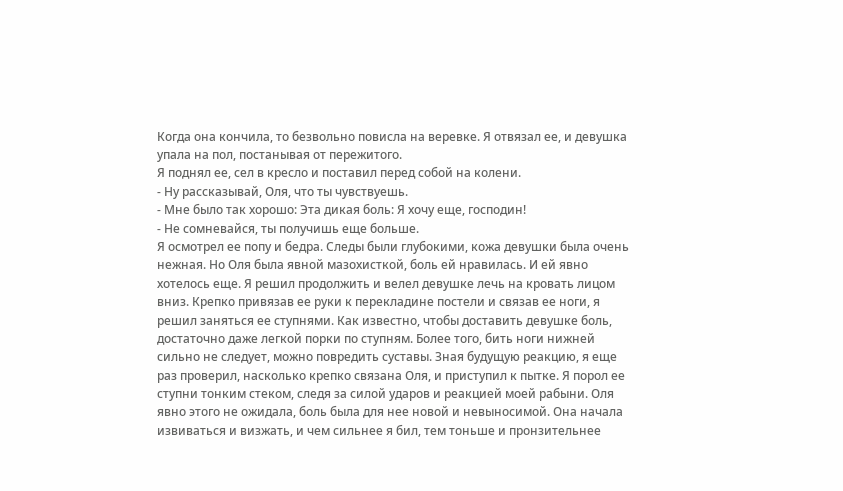Когда она кончила, то безвольно повисла на веревке. Я отвязал ее, и девушка упала на пол, постанывая от пережитого.
Я поднял ее, сел в кресло и поставил перед собой на колени.
- Ну рассказывай, Оля, что ты чувствуешь.
- Мне было так хорошо: Эта дикая боль: Я хочу еще, господин!
- Не сомневайся, ты получишь еще больше.
Я осмотрел ее попу и бедра. Следы были глубокими, кожа девушки была очень нежная. Но Оля была явной мазохисткой, боль ей нравилась. И ей явно хотелось еще. Я решил продолжить и велел девушке лечь на кровать лицом вниз. Крепко привязав ее руки к перекладине постели и связав ее ноги, я решил заняться ее ступнями. Как известно, чтобы доставить девушке боль, достаточно даже легкой порки по ступням. Более того, бить ноги нижней сильно не следует, можно повредить суставы. Зная будущую реакцию, я еще раз проверил, насколько крепко связана Оля, и приступил к пытке. Я порол ее ступни тонким стеком, следя за силой ударов и реакцией моей рабыни. Оля явно этого не ожидала, боль была для нее новой и невыносимой. Она начала извиваться и визжать, и чем сильнее я бил, тем тоньше и пронзительнее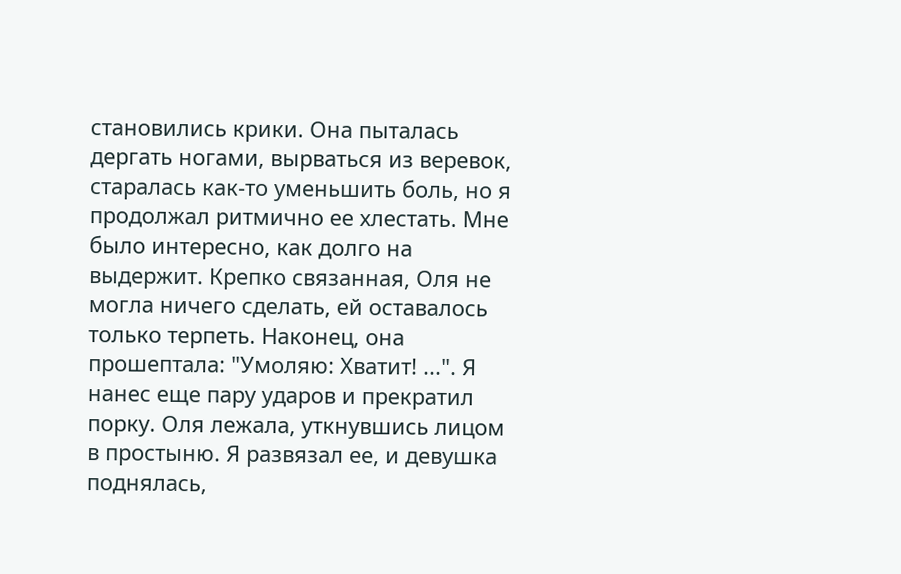становились крики. Она пыталась дергать ногами, вырваться из веревок, старалась как-то уменьшить боль, но я продолжал ритмично ее хлестать. Мне было интересно, как долго на выдержит. Крепко связанная, Оля не могла ничего сделать, ей оставалось только терпеть. Наконец, она прошептала: "Умоляю: Хватит! ...". Я нанес еще пару ударов и прекратил порку. Оля лежала, уткнувшись лицом в простыню. Я развязал ее, и девушка поднялась,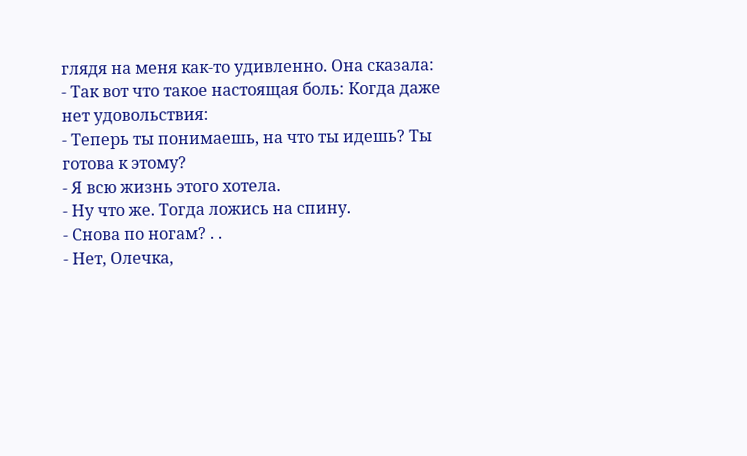глядя на меня как-то удивленно. Она сказала:
- Так вот что такое настоящая боль: Когда даже нет удовольствия:
- Теперь ты понимаешь, на что ты идешь? Ты готова к этому?
- Я всю жизнь этого хотела.
- Ну что же. Тогда ложись на спину.
- Снова по ногам? . .
- Нет, Олечка,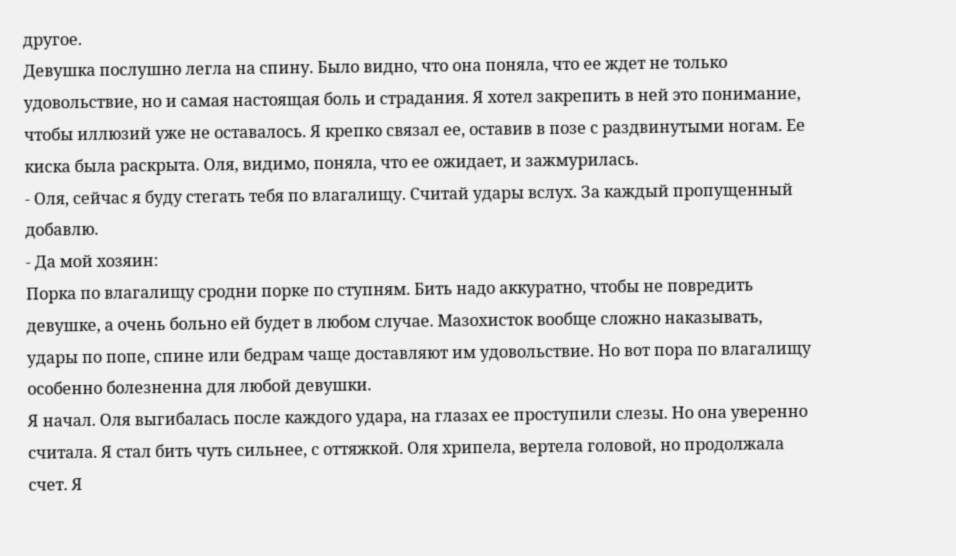другое.
Девушка послушно легла на спину. Было видно, что она поняла, что ее ждет не только удовольствие, но и самая настоящая боль и страдания. Я хотел закрепить в ней это понимание, чтобы иллюзий уже не оставалось. Я крепко связал ее, оставив в позе с раздвинутыми ногам. Ее киска была раскрыта. Оля, видимо, поняла, что ее ожидает, и зажмурилась.
- Оля, сейчас я буду стегать тебя по влагалищу. Считай удары вслух. За каждый пропущенный добавлю.
- Да мой хозяин:
Порка по влагалищу сродни порке по ступням. Бить надо аккуратно, чтобы не повредить девушке, а очень больно ей будет в любом случае. Мазохисток вообще сложно наказывать, удары по попе, спине или бедрам чаще доставляют им удовольствие. Но вот пора по влагалищу особенно болезненна для любой девушки.
Я начал. Оля выгибалась после каждого удара, на глазах ее проступили слезы. Но она уверенно считала. Я стал бить чуть сильнее, с оттяжкой. Оля хрипела, вертела головой, но продолжала счет. Я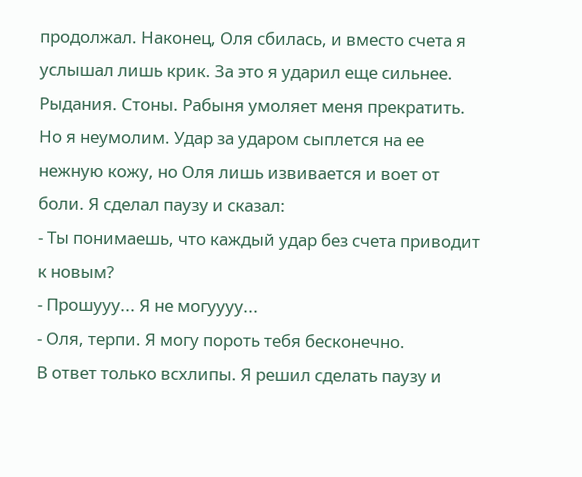продолжал. Наконец, Оля сбилась, и вместо счета я услышал лишь крик. За это я ударил еще сильнее. Рыдания. Стоны. Рабыня умоляет меня прекратить. Но я неумолим. Удар за ударом сыплется на ее нежную кожу, но Оля лишь извивается и воет от боли. Я сделал паузу и сказал:
- Ты понимаешь, что каждый удар без счета приводит к новым?
- Прошууу... Я не могуууу...
- Оля, терпи. Я могу пороть тебя бесконечно.
В ответ только всхлипы. Я решил сделать паузу и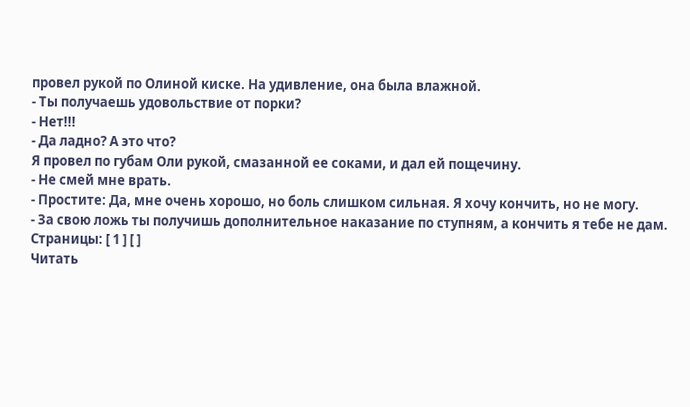провел рукой по Олиной киске. На удивление, она была влажной.
- Ты получаешь удовольствие от порки?
- Нет!!!
- Да ладно? А это что?
Я провел по губам Оли рукой, смазанной ее соками, и дал ей пощечину.
- Не смей мне врать.
- Простите: Да, мне очень хорошо, но боль слишком сильная. Я хочу кончить, но не могу.
- За свою ложь ты получишь дополнительное наказание по ступням, а кончить я тебе не дам.
Страницы: [ 1 ] [ ]
Читать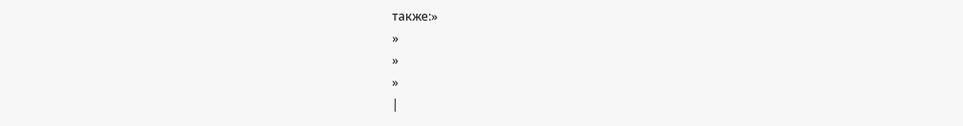также:»
»
»
»
|